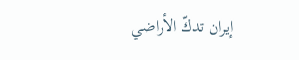إيران تدكّ الأراضي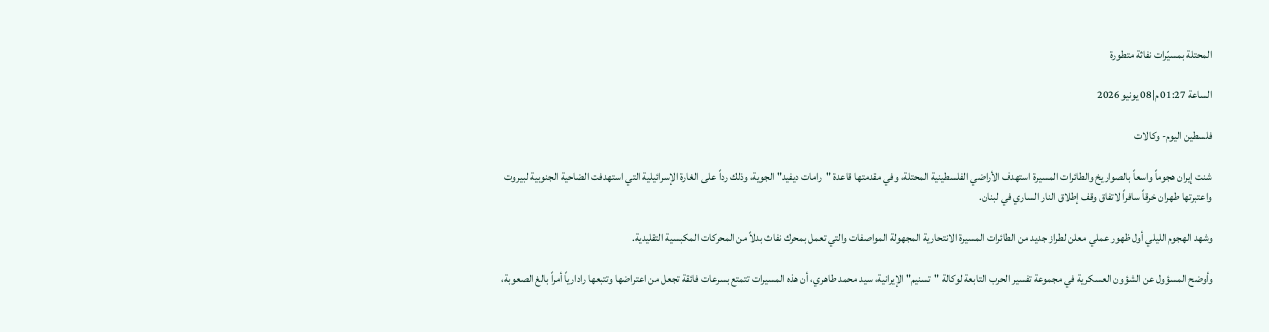المحتلة بمسيّرات نفاثة متطورة

الساعة 01:27 م|08 يونيو 2026

فلسطين اليوم- وكالات

شنت إيران هجوماً واسعاً بالصواريخ والطائرات المسيرة استهدف الأراضي الفلسطينية المحتلة، وفي مقدمتها قاعدة "رامات ديفيد" الجوية، وذلك رداً على الغارة الإسرائيلية التي استهدفت الضاحية الجنوبية لبيروت واعتبرتها طهران خرقاً سافراً لاتفاق وقف إطلاق النار الساري في لبنان.

وشهد الهجوم الليلي أول ظهور عملي معلن لطراز جديد من الطائرات المسيرة الانتحارية المجهولة المواصفات والتي تعمل بمحرك نفاث بدلاً من المحركات المكبسية التقليدية.

وأوضح المسؤول عن الشؤون العسكرية في مجموعة تفسير الحرب التابعة لوكالة "تسنيم" الإيرانية، سيد محمد طاهري، أن هذه المسيرات تتمتع بسرعات فائقة تجعل من اعتراضها وتتبعها رادارياً أمراً بالغ الصعوبة،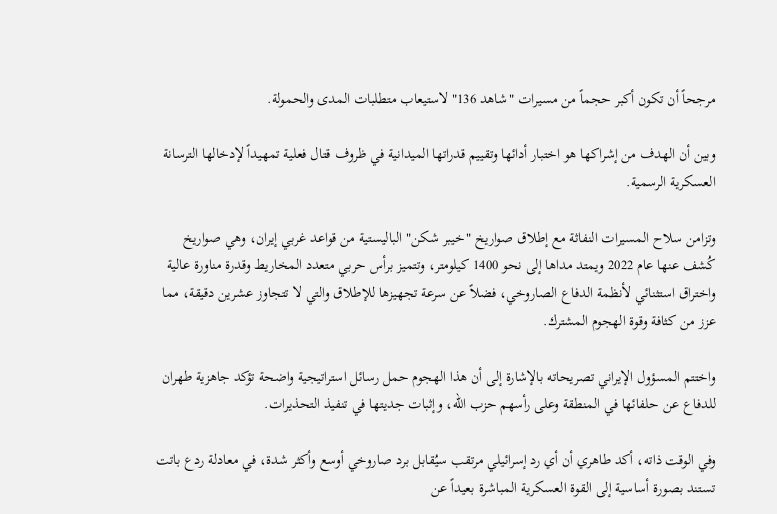مرجحاً أن تكون أكبر حجماً من مسيرات "شاهد 136" لاستيعاب متطلبات المدى والحمولة.

وبين أن الهدف من إشراكها هو اختبار أدائها وتقييم قدراتها الميدانية في ظروف قتال فعلية تمهيداً لإدخالها الترسانة العسكرية الرسمية.

وتزامن سلاح المسيرات النفاثة مع إطلاق صواريخ "خيبر شكن" الباليستية من قواعد غربي إيران، وهي صواريخ كُشف عنها عام 2022 ويمتد مداها إلى نحو 1400 كيلومتر، وتتميز برأس حربي متعدد المخاريط وقدرة مناورة عالية واختراق استثنائي لأنظمة الدفاع الصاروخي، فضلاً عن سرعة تجهيزها للإطلاق والتي لا تتجاوز عشرين دقيقة، مما عزز من كثافة وقوة الهجوم المشترك.

واختتم المسؤول الإيراني تصريحاته بالإشارة إلى أن هذا الهجوم حمل رسائل استراتيجية واضحة تؤكد جاهزية طهران للدفاع عن حلفائها في المنطقة وعلى رأسهم حزب الله، وإثبات جديتها في تنفيذ التحذيرات.

وفي الوقت ذاته، أكد طاهري أن أي رد إسرائيلي مرتقب سيُقابل برد صاروخي أوسع وأكثر شدة، في معادلة ردع باتت تستند بصورة أساسية إلى القوة العسكرية المباشرة بعيداً عن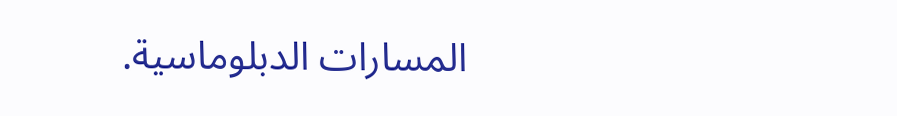المسارات الدبلوماسية.